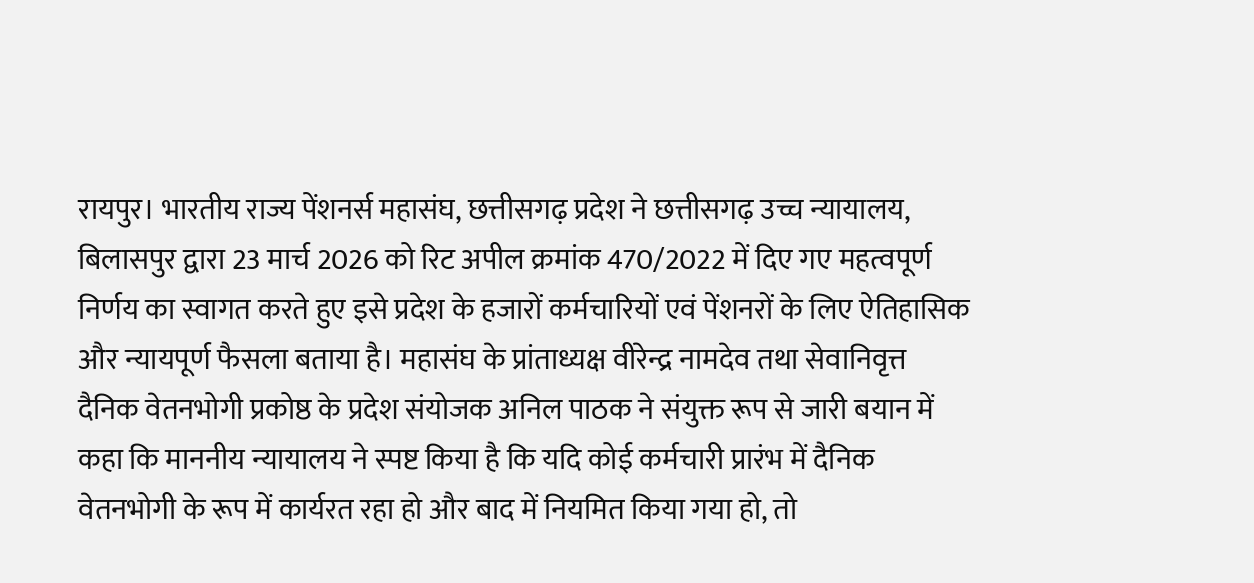रायपुर। भारतीय राज्य पेंशनर्स महासंघ, छत्तीसगढ़ प्रदेश ने छत्तीसगढ़ उच्च न्यायालय, बिलासपुर द्वारा 23 मार्च 2026 को रिट अपील क्रमांक 470/2022 में दिए गए महत्वपूर्ण निर्णय का स्वागत करते हुए इसे प्रदेश के हजारों कर्मचारियों एवं पेंशनरों के लिए ऐतिहासिक और न्यायपूर्ण फैसला बताया है। महासंघ के प्रांताध्यक्ष वीरेन्द्र नामदेव तथा सेवानिवृत्त दैनिक वेतनभोगी प्रकोष्ठ के प्रदेश संयोजक अनिल पाठक ने संयुक्त रूप से जारी बयान में कहा कि माननीय न्यायालय ने स्पष्ट किया है कि यदि कोई कर्मचारी प्रारंभ में दैनिक वेतनभोगी के रूप में कार्यरत रहा हो और बाद में नियमित किया गया हो, तो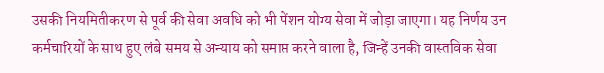उसकी नियमितीकरण से पूर्व की सेवा अवधि को भी पेंशन योग्य सेवा में जोड़ा जाएगा। यह निर्णय उन कर्मचारियों के साथ हुए लंबे समय से अन्याय को समाप्त करने वाला है, जिन्हें उनकी वास्तविक सेवा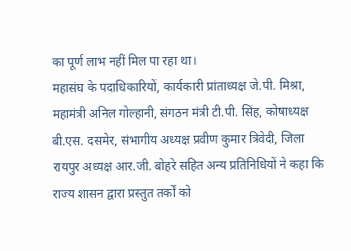का पूर्ण लाभ नहीं मिल पा रहा था।
महासंघ के पदाधिकारियों, कार्यकारी प्रांताध्यक्ष जे.पी. मिश्रा, महामंत्री अनिल गोल्हानी, संगठन मंत्री टी.पी. सिंह, कोषाध्यक्ष बी.एस. दसमेर, संभागीय अध्यक्ष प्रवीण कुमार त्रिवेदी, जिला रायपुर अध्यक्ष आर.जी. बोहरे सहित अन्य प्रतिनिधियों ने कहा कि राज्य शासन द्वारा प्रस्तुत तर्कों को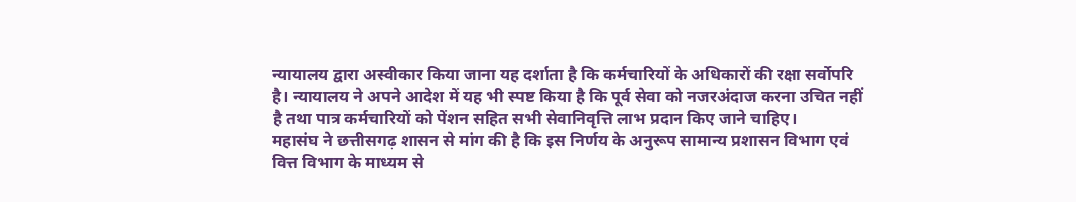न्यायालय द्वारा अस्वीकार किया जाना यह दर्शाता है कि कर्मचारियों के अधिकारों की रक्षा सर्वोपरि है। न्यायालय ने अपने आदेश में यह भी स्पष्ट किया है कि पूर्व सेवा को नजरअंदाज करना उचित नहीं है तथा पात्र कर्मचारियों को पेंशन सहित सभी सेवानिवृत्ति लाभ प्रदान किए जाने चाहिए।
महासंघ ने छत्तीसगढ़ शासन से मांग की है कि इस निर्णय के अनुरूप सामान्य प्रशासन विभाग एवं वित्त विभाग के माध्यम से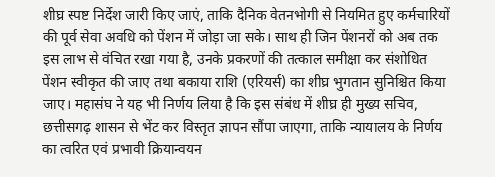शीघ्र स्पष्ट निर्देश जारी किए जाएं, ताकि दैनिक वेतनभोगी से नियमित हुए कर्मचारियों की पूर्व सेवा अवधि को पेंशन में जोड़ा जा सके। साथ ही जिन पेंशनरों को अब तक इस लाभ से वंचित रखा गया है, उनके प्रकरणों की तत्काल समीक्षा कर संशोधित पेंशन स्वीकृत की जाए तथा बकाया राशि (एरियर्स) का शीघ्र भुगतान सुनिश्चित किया जाए। महासंघ ने यह भी निर्णय लिया है कि इस संबंध में शीघ्र ही मुख्य सचिव, छत्तीसगढ़ शासन से भेंट कर विस्तृत ज्ञापन सौंपा जाएगा, ताकि न्यायालय के निर्णय का त्वरित एवं प्रभावी क्रियान्वयन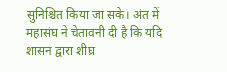सुनिश्चित किया जा सके। अंत में महासंघ ने चेतावनी दी है कि यदि शासन द्वारा शीघ्र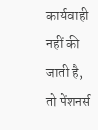कार्यवाही नहीं की जाती है, तो पेंशनर्स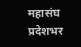महासंघ प्रदेशभर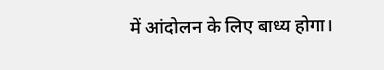में आंदोलन के लिए बाध्य होगा।